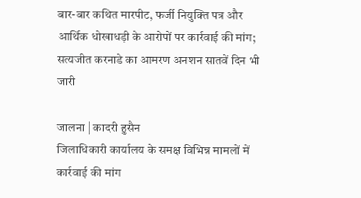बार-बार कथित मारपीट, फर्जी नियुक्ति पत्र और आर्थिक धोखाधड़ी के आरोपों पर कार्रवाई की मांग; सत्यजीत करनाडे का आमरण अनशन सातवें दिन भी जारी

जालना | कादरी हुसैन
जिलाधिकारी कार्यालय के समक्ष विभिन्न मामलों में कार्रवाई की मांग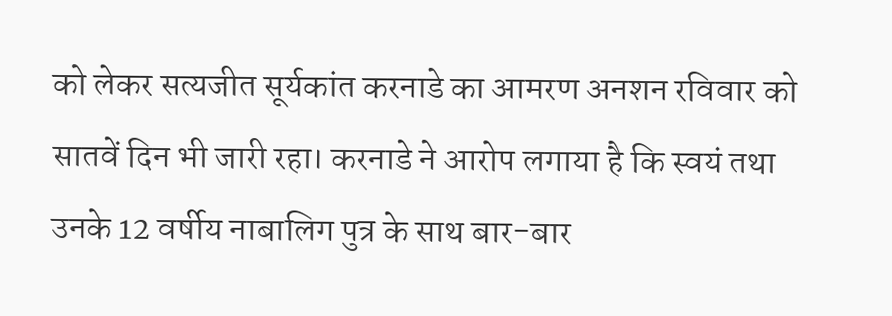को लेकर सत्यजीत सूर्यकांत करनाडे का आमरण अनशन रविवार को सातवें दिन भी जारी रहा। करनाडे ने आरोप लगाया है कि स्वयं तथा उनके 12 वर्षीय नाबालिग पुत्र के साथ बार-बार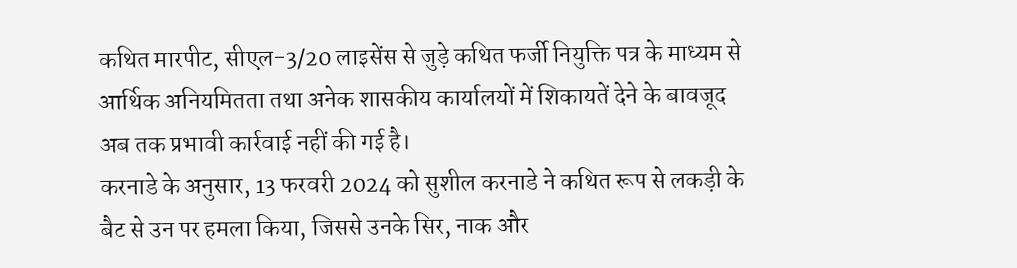कथित मारपीट, सीएल-3/20 लाइसेंस से जुड़े कथित फर्जी नियुक्ति पत्र के माध्यम से आर्थिक अनियमितता तथा अनेक शासकीय कार्यालयों में शिकायतें देने के बावजूद अब तक प्रभावी कार्रवाई नहीं की गई है।
करनाडे के अनुसार, 13 फरवरी 2024 को सुशील करनाडे ने कथित रूप से लकड़ी के बैट से उन पर हमला किया, जिससे उनके सिर, नाक और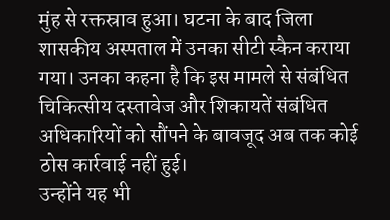मुंह से रक्तस्राव हुआ। घटना के बाद जिला शासकीय अस्पताल में उनका सीटी स्कैन कराया गया। उनका कहना है कि इस मामले से संबंधित चिकित्सीय दस्तावेज और शिकायतें संबंधित अधिकारियों को सौंपने के बावजूद अब तक कोई ठोस कार्रवाई नहीं हुई।
उन्होंने यह भी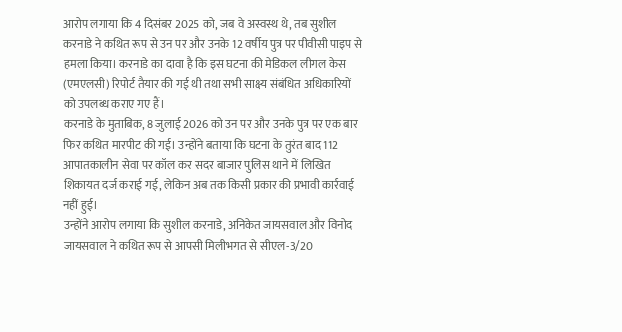आरोप लगाया कि 4 दिसंबर 2025 को, जब वे अस्वस्थ थे, तब सुशील करनाडे ने कथित रूप से उन पर और उनके 12 वर्षीय पुत्र पर पीवीसी पाइप से हमला किया। करनाडे का दावा है कि इस घटना की मेडिकल लीगल केस (एमएलसी) रिपोर्ट तैयार की गई थी तथा सभी साक्ष्य संबंधित अधिकारियों को उपलब्ध कराए गए हैं।
करनाडे के मुताबिक, 8 जुलाई 2026 को उन पर और उनके पुत्र पर एक बार फिर कथित मारपीट की गई। उन्होंने बताया कि घटना के तुरंत बाद 112 आपातकालीन सेवा पर कॉल कर सदर बाजार पुलिस थाने में लिखित शिकायत दर्ज कराई गई, लेकिन अब तक किसी प्रकार की प्रभावी कार्रवाई नहीं हुई।
उन्होंने आरोप लगाया कि सुशील करनाडे, अनिकेत जायसवाल और विनोद जायसवाल ने कथित रूप से आपसी मिलीभगत से सीएल-3/20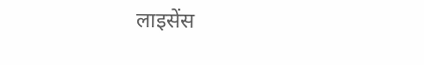लाइसेंस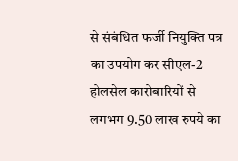से संबंधित फर्जी नियुक्ति पत्र का उपयोग कर सीएल-2 होलसेल कारोबारियों से लगभग 9.50 लाख रुपये का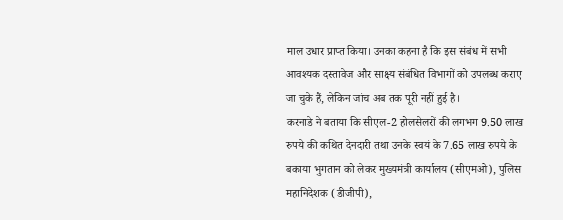माल उधार प्राप्त किया। उनका कहना है कि इस संबंध में सभी आवश्यक दस्तावेज और साक्ष्य संबंधित विभागों को उपलब्ध कराए जा चुके हैं, लेकिन जांच अब तक पूरी नहीं हुई है।
करनाडे ने बताया कि सीएल-2 होलसेलरों की लगभग 9.50 लाख रुपये की कथित देनदारी तथा उनके स्वयं के 7.65 लाख रुपये के बकाया भुगतान को लेकर मुख्यमंत्री कार्यालय (सीएमओ), पुलिस महानिदेशक (डीजीपी),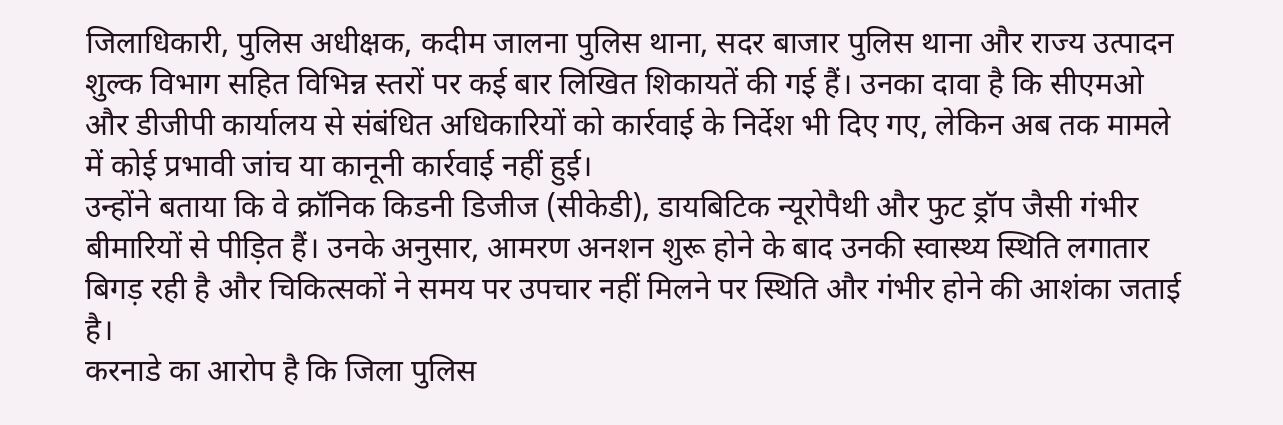जिलाधिकारी, पुलिस अधीक्षक, कदीम जालना पुलिस थाना, सदर बाजार पुलिस थाना और राज्य उत्पादन शुल्क विभाग सहित विभिन्न स्तरों पर कई बार लिखित शिकायतें की गई हैं। उनका दावा है कि सीएमओ और डीजीपी कार्यालय से संबंधित अधिकारियों को कार्रवाई के निर्देश भी दिए गए, लेकिन अब तक मामले में कोई प्रभावी जांच या कानूनी कार्रवाई नहीं हुई।
उन्होंने बताया कि वे क्रॉनिक किडनी डिजीज (सीकेडी), डायबिटिक न्यूरोपैथी और फुट ड्रॉप जैसी गंभीर बीमारियों से पीड़ित हैं। उनके अनुसार, आमरण अनशन शुरू होने के बाद उनकी स्वास्थ्य स्थिति लगातार बिगड़ रही है और चिकित्सकों ने समय पर उपचार नहीं मिलने पर स्थिति और गंभीर होने की आशंका जताई है।
करनाडे का आरोप है कि जिला पुलिस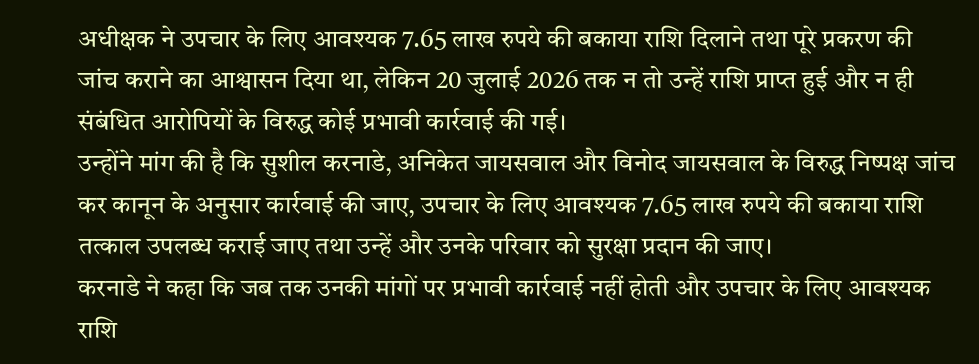अधीक्षक ने उपचार के लिए आवश्यक 7.65 लाख रुपये की बकाया राशि दिलाने तथा पूरे प्रकरण की जांच कराने का आश्वासन दिया था, लेकिन 20 जुलाई 2026 तक न तो उन्हें राशि प्राप्त हुई और न ही संबंधित आरोपियों के विरुद्ध कोई प्रभावी कार्रवाई की गई।
उन्होंने मांग की है कि सुशील करनाडे, अनिकेत जायसवाल और विनोद जायसवाल के विरुद्ध निष्पक्ष जांच कर कानून के अनुसार कार्रवाई की जाए, उपचार के लिए आवश्यक 7.65 लाख रुपये की बकाया राशि तत्काल उपलब्ध कराई जाए तथा उन्हें और उनके परिवार को सुरक्षा प्रदान की जाए।
करनाडे ने कहा कि जब तक उनकी मांगों पर प्रभावी कार्रवाई नहीं होती और उपचार के लिए आवश्यक राशि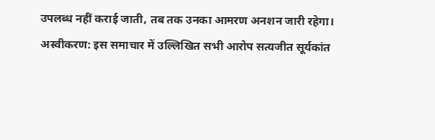उपलब्ध नहीं कराई जाती, तब तक उनका आमरण अनशन जारी रहेगा।
अस्वीकरण: इस समाचार में उल्लिखित सभी आरोप सत्यजीत सूर्यकांत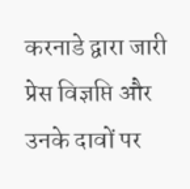करनाडे द्वारा जारी प्रेस विज्ञप्ति और उनके दावों पर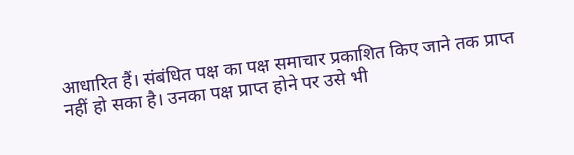आधारित हैं। संबंधित पक्ष का पक्ष समाचार प्रकाशित किए जाने तक प्राप्त नहीं हो सका है। उनका पक्ष प्राप्त होने पर उसे भी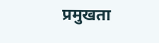प्रमुखता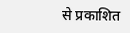से प्रकाशित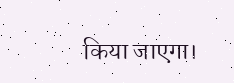किया जाएगा।